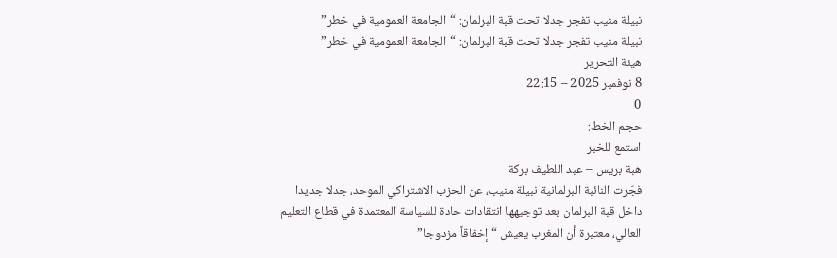نبيلة منيب تفجر جدلا تحت قبة البرلمان: “الجامعة العمومية في خطر”
نبيلة منيب تفجر جدلا تحت قبة البرلمان: “الجامعة العمومية في خطر”
هيئة التحرير
8 نوفمبر 2025 – 22:15
0
حجم الخط:
استمع للخبر
هبة بريس – عبد اللطيف بركة
فجّرت النائبة البرلمانية نبيلة منيب، عن الحزب الاشتراكي الموحد، جدلا جديدا داخل قبة البرلمان بعد توجيهها انتقادات حادة للسياسة المعتمدة في قطاع التعليم العالي، معتبرة أن المغرب يعيش “إخفاقاً مزدوجا”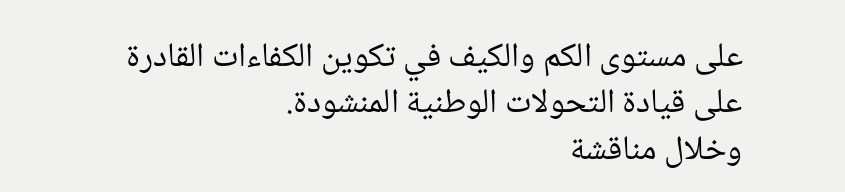على مستوى الكم والكيف في تكوين الكفاءات القادرة على قيادة التحولات الوطنية المنشودة.
وخلال مناقشة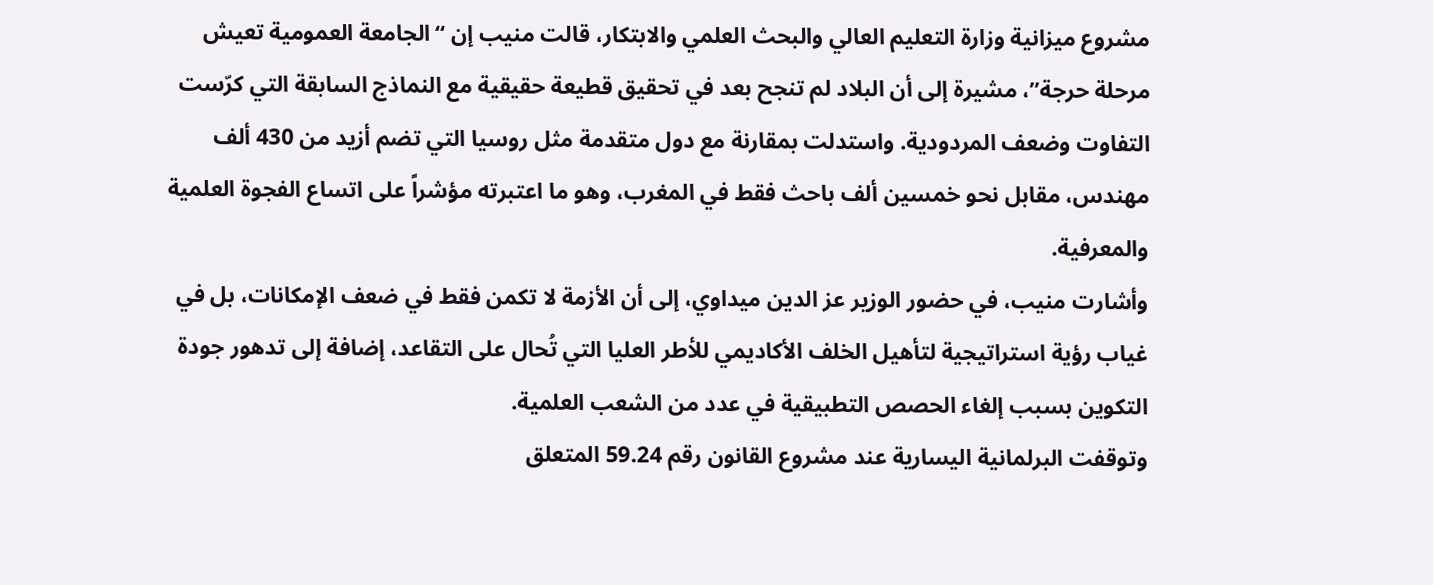مشروع ميزانية وزارة التعليم العالي والبحث العلمي والابتكار، قالت منيب إن “الجامعة العمومية تعيش مرحلة حرجة”، مشيرة إلى أن البلاد لم تنجح بعد في تحقيق قطيعة حقيقية مع النماذج السابقة التي كرّست التفاوت وضعف المردودية. واستدلت بمقارنة مع دول متقدمة مثل روسيا التي تضم أزيد من 430 ألف مهندس، مقابل نحو خمسين ألف باحث فقط في المغرب، وهو ما اعتبرته مؤشراً على اتساع الفجوة العلمية والمعرفية.
وأشارت منيب، في حضور الوزير عز الدين ميداوي، إلى أن الأزمة لا تكمن فقط في ضعف الإمكانات، بل في غياب رؤية استراتيجية لتأهيل الخلف الأكاديمي للأطر العليا التي تُحال على التقاعد، إضافة إلى تدهور جودة التكوين بسبب إلغاء الحصص التطبيقية في عدد من الشعب العلمية.
وتوقفت البرلمانية اليسارية عند مشروع القانون رقم 59.24 المتعلق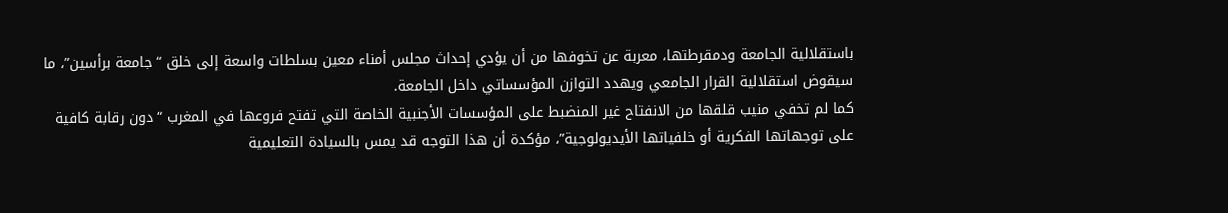باستقلالية الجامعة ودمقرطتها، معربة عن تخوفها من أن يؤدي إحداث مجلس أمناء معين بسلطات واسعة إلى خلق “جامعة برأسين”، ما سيقوض استقلالية القرار الجامعي ويهدد التوازن المؤسساتي داخل الجامعة.
كما لم تخفي منيب قلقها من الانفتاح غير المنضبط على المؤسسات الأجنبية الخاصة التي تفتح فروعها في المغرب “دون رقابة كافية على توجهاتها الفكرية أو خلفياتها الأيديولوجية”، مؤكدة أن هذا التوجه قد يمس بالسيادة التعليمية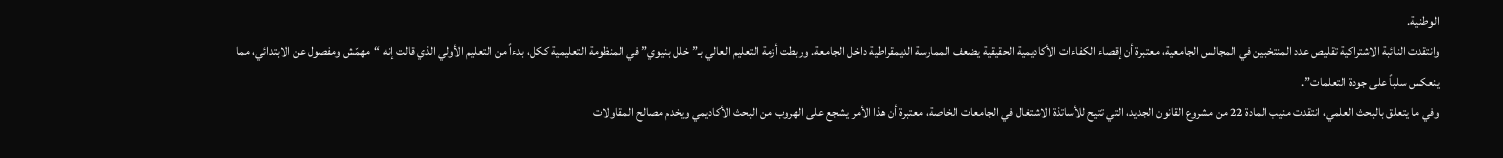الوطنية.
وانتقدت النائبة الاشتراكية تقليص عدد المنتخبين في المجالس الجامعية، معتبرة أن إقصاء الكفاءات الأكاديمية الحقيقية يضعف الممارسة الديمقراطية داخل الجامعة. وربطت أزمة التعليم العالي بـ”خلل بنيوي” في المنظومة التعليمية ككل، بدءاً من التعليم الأولي الذي قالت إنه “مهمّش ومفصول عن الابتدائي، مما ينعكس سلباً على جودة التعلمات”.
وفي ما يتعلق بالبحث العلمي، انتقدت منيب المادة 22 من مشروع القانون الجديد، التي تتيح للأساتذة الاشتغال في الجامعات الخاصة، معتبرة أن هذا الأمر يشجع على الهروب من البحث الأكاديمي ويخدم مصالح المقاولات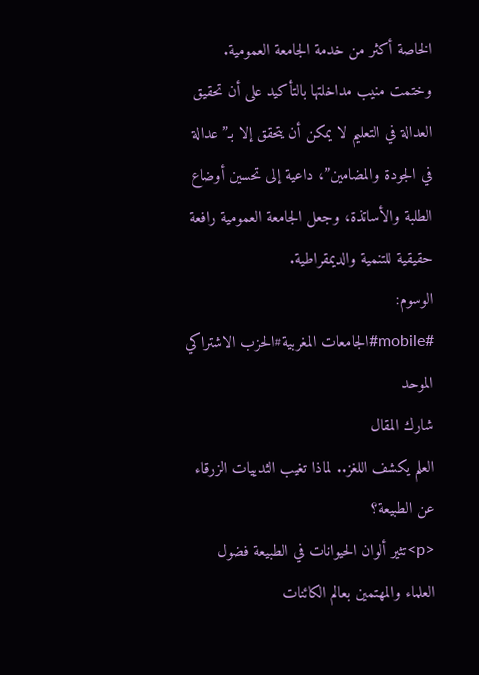الخاصة أكثر من خدمة الجامعة العمومية.
وختمت منيب مداخلتها بالتأكيد على أن تحقيق العدالة في التعليم لا يمكن أن يتحقق إلا بـ”عدالة في الجودة والمضامين”، داعية إلى تحسين أوضاع الطلبة والأساتذة، وجعل الجامعة العمومية رافعة حقيقية للتنمية والديمقراطية.
الوسوم:
#mobile#الجامعات المغربية#الحزب الاشتراكي الموحد
شارك المقال
العلم يكشف اللغز.. لماذا تغيب الثدييات الزرقاء عن الطبيعة؟
<p>تثير ألوان الحيوانات في الطبيعة فضول العلماء والمهتمين بعالم الكائنات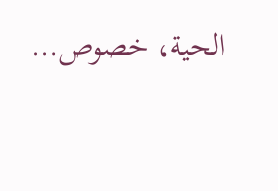الحية، خصوص…